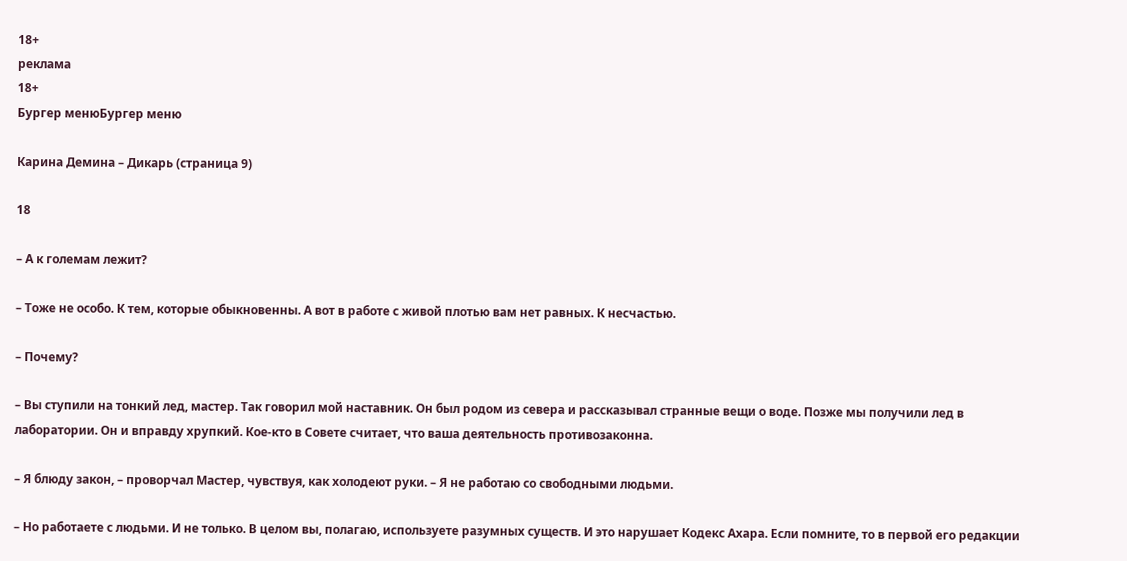18+
реклама
18+
Бургер менюБургер меню

Карина Демина – Дикарь (страница 9)

18

– А к големам лежит?

– Тоже не особо. К тем, которые обыкновенны. А вот в работе с живой плотью вам нет равных. К несчастью.

– Почему?

– Вы ступили на тонкий лед, мастер. Так говорил мой наставник. Он был родом из севера и рассказывал странные вещи о воде. Позже мы получили лед в лаборатории. Он и вправду хрупкий. Кое-кто в Совете считает, что ваша деятельность противозаконна.

– Я блюду закон, – проворчал Мастер, чувствуя, как холодеют руки. – Я не работаю со свободными людьми.

– Но работаете с людьми. И не только. В целом вы, полагаю, используете разумных существ. И это нарушает Кодекс Ахара. Если помните, то в первой его редакции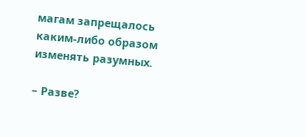магам запрещалось каким-либо образом изменять разумных.

– Разве?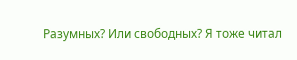Разумных? Или свободных? Я тоже читал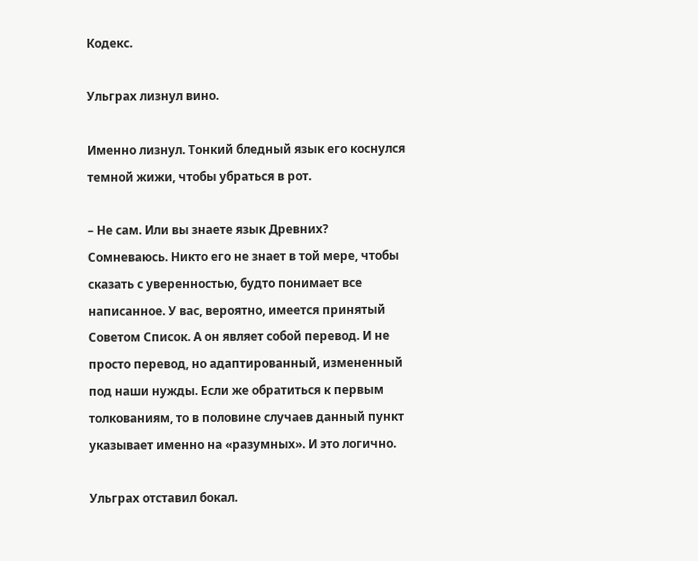Кодекс.

Ульграх лизнул вино.

Именно лизнул. Тонкий бледный язык его коснулся темной жижи, чтобы убраться в рот.

– Не сам. Или вы знаете язык Древних? Сомневаюсь. Никто его не знает в той мере, чтобы сказать с уверенностью, будто понимает все написанное. У вас, вероятно, имеется принятый Советом Список. А он являет собой перевод. И не просто перевод, но адаптированный, измененный под наши нужды. Если же обратиться к первым толкованиям, то в половине случаев данный пункт указывает именно на «разумных». И это логично.

Ульграх отставил бокал.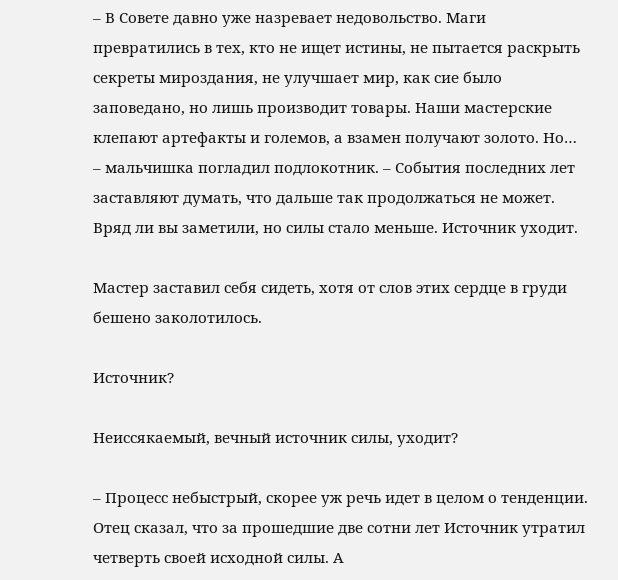– В Совете давно уже назревает недовольство. Маги превратились в тех, кто не ищет истины, не пытается раскрыть секреты мироздания, не улучшает мир, как сие было заповедано, но лишь производит товары. Наши мастерские клепают артефакты и големов, а взамен получают золото. Но… – мальчишка погладил подлокотник. – События последних лет заставляют думать, что дальше так продолжаться не может. Вряд ли вы заметили, но силы стало меньше. Источник уходит.

Мастер заставил себя сидеть, хотя от слов этих сердце в груди бешено заколотилось.

Источник?

Неиссякаемый, вечный источник силы, уходит?

– Процесс небыстрый, скорее уж речь идет в целом о тенденции. Отец сказал, что за прошедшие две сотни лет Источник утратил четверть своей исходной силы. А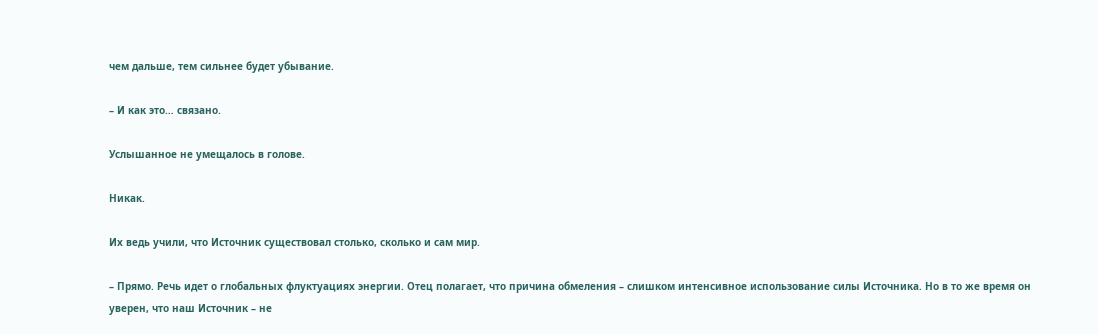чем дальше, тем сильнее будет убывание.

– И как это… связано.

Услышанное не умещалось в голове.

Никак.

Их ведь учили, что Источник существовал столько, сколько и сам мир.

– Прямо. Речь идет о глобальных флуктуациях энергии. Отец полагает, что причина обмеления – слишком интенсивное использование силы Источника. Но в то же время он уверен, что наш Источник – не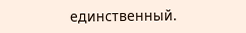единственный.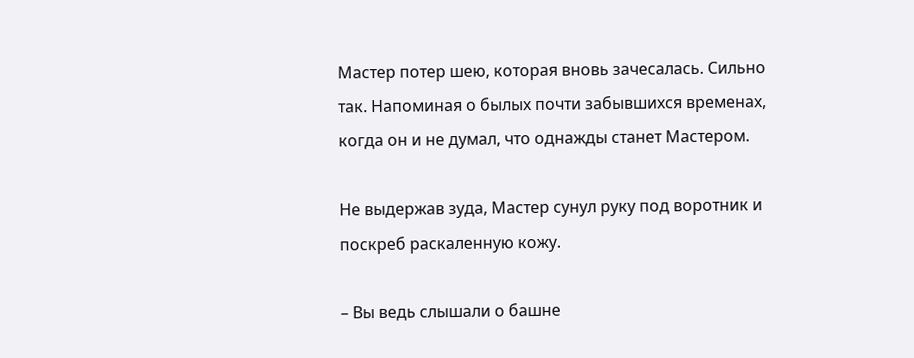Мастер потер шею, которая вновь зачесалась. Сильно так. Напоминая о былых почти забывшихся временах, когда он и не думал, что однажды станет Мастером.

Не выдержав зуда, Мастер сунул руку под воротник и поскреб раскаленную кожу.

– Вы ведь слышали о башне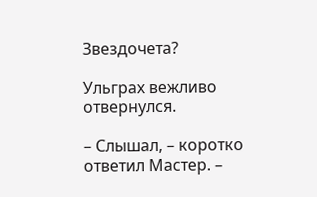Звездочета?

Ульграх вежливо отвернулся.

– Слышал, – коротко ответил Мастер. –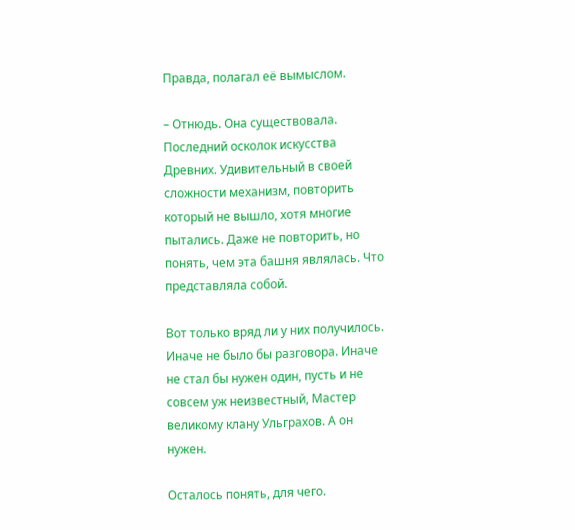Правда, полагал её вымыслом.

– Отнюдь. Она существовала. Последний осколок искусства Древних. Удивительный в своей сложности механизм, повторить который не вышло, хотя многие пытались. Даже не повторить, но понять, чем эта башня являлась. Что представляла собой.

Вот только вряд ли у них получилось. Иначе не было бы разговора. Иначе не стал бы нужен один, пусть и не совсем уж неизвестный, Мастер великому клану Ульграхов. А он нужен.

Осталось понять, для чего.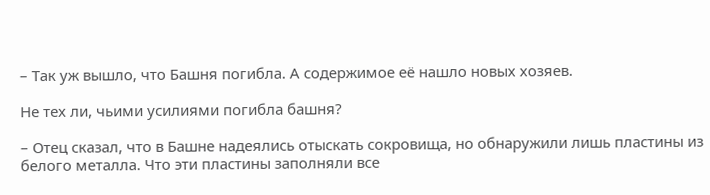– Так уж вышло, что Башня погибла. А содержимое её нашло новых хозяев.

Не тех ли, чьими усилиями погибла башня?

– Отец сказал, что в Башне надеялись отыскать сокровища, но обнаружили лишь пластины из белого металла. Что эти пластины заполняли все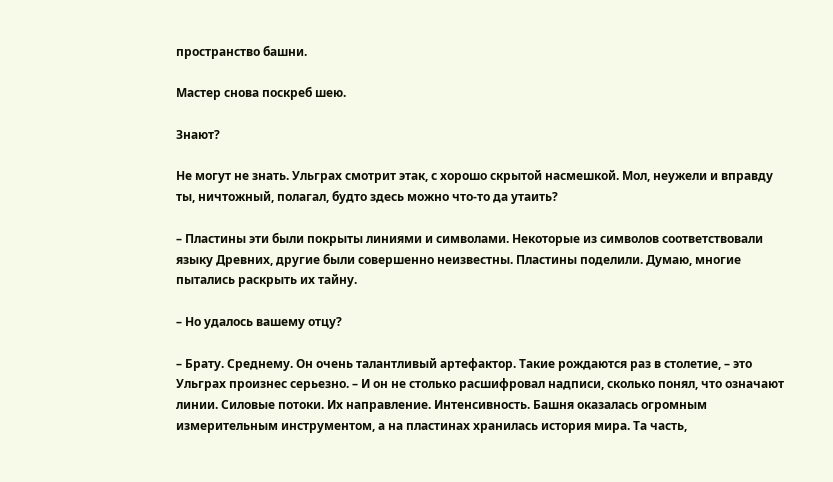пространство башни.

Мастер снова поскреб шею.

Знают?

Не могут не знать. Ульграх смотрит этак, с хорошо скрытой насмешкой. Мол, неужели и вправду ты, ничтожный, полагал, будто здесь можно что-то да утаить?

– Пластины эти были покрыты линиями и символами. Некоторые из символов соответствовали языку Древних, другие были совершенно неизвестны. Пластины поделили. Думаю, многие пытались раскрыть их тайну.

– Но удалось вашему отцу?

– Брату. Среднему. Он очень талантливый артефактор. Такие рождаются раз в столетие, – это Ульграх произнес серьезно. – И он не столько расшифровал надписи, сколько понял, что означают линии. Силовые потоки. Их направление. Интенсивность. Башня оказалась огромным измерительным инструментом, а на пластинах хранилась история мира. Та часть,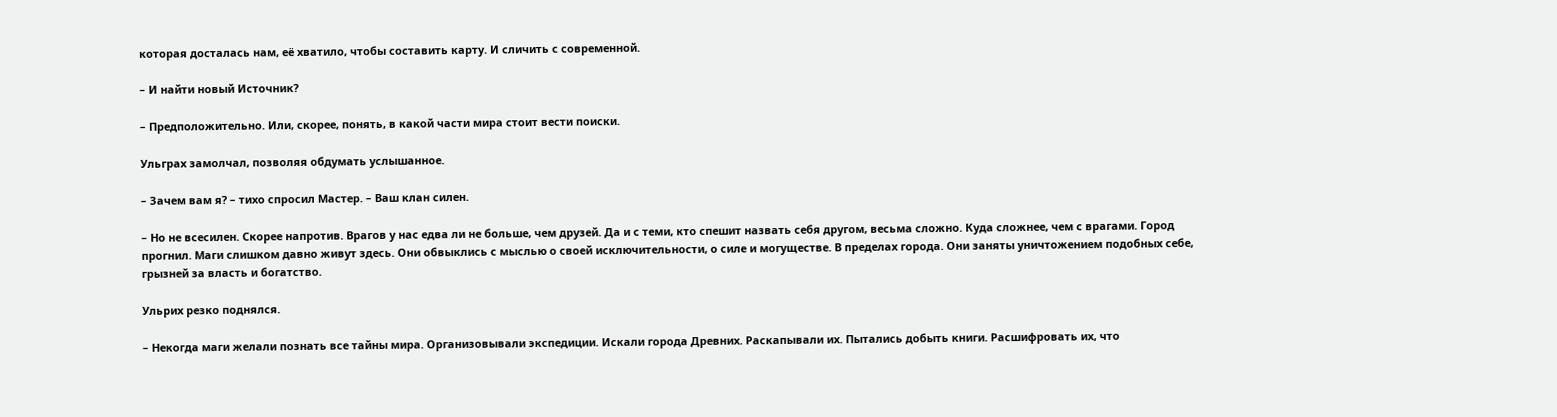которая досталась нам, её хватило, чтобы составить карту. И сличить с современной.

– И найти новый Источник?

– Предположительно. Или, скорее, понять, в какой части мира стоит вести поиски.

Ульграх замолчал, позволяя обдумать услышанное.

– Зачем вам я? – тихо спросил Мастер. – Ваш клан силен.

– Но не всесилен. Скорее напротив. Врагов у нас едва ли не больше, чем друзей. Да и с теми, кто спешит назвать себя другом, весьма сложно. Куда сложнее, чем с врагами. Город прогнил. Маги слишком давно живут здесь. Они обвыклись с мыслью о своей исключительности, о силе и могуществе. В пределах города. Они заняты уничтожением подобных себе, грызней за власть и богатство.

Ульрих резко поднялся.

– Некогда маги желали познать все тайны мира. Организовывали экспедиции. Искали города Древних. Раскапывали их. Пытались добыть книги. Расшифровать их, что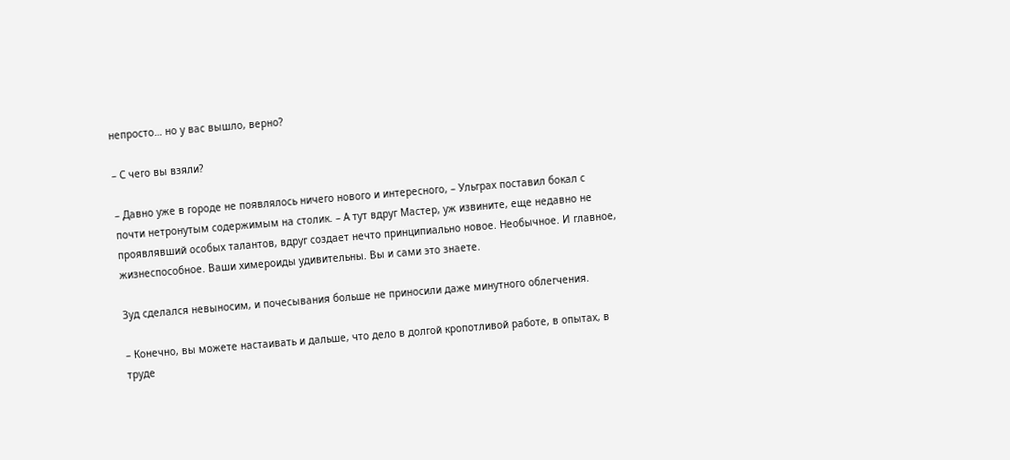непросто… но у вас вышло, верно?

– С чего вы взяли?

– Давно уже в городе не появлялось ничего нового и интересного, – Ульграх поставил бокал с почти нетронутым содержимым на столик. – А тут вдруг Мастер, уж извините, еще недавно не проявлявший особых талантов, вдруг создает нечто принципиально новое. Необычное. И главное, жизнеспособное. Ваши химероиды удивительны. Вы и сами это знаете.

Зуд сделался невыносим, и почесывания больше не приносили даже минутного облегчения.

– Конечно, вы можете настаивать и дальше, что дело в долгой кропотливой работе, в опытах, в труде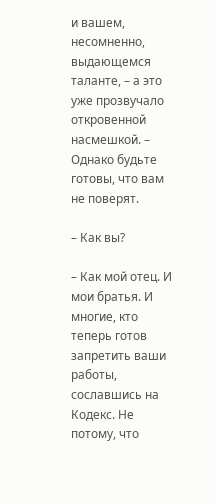и вашем, несомненно, выдающемся таланте, – а это уже прозвучало откровенной насмешкой. – Однако будьте готовы, что вам не поверят.

– Как вы?

– Как мой отец. И мои братья. И многие, кто теперь готов запретить ваши работы, сославшись на Кодекс. Не потому, что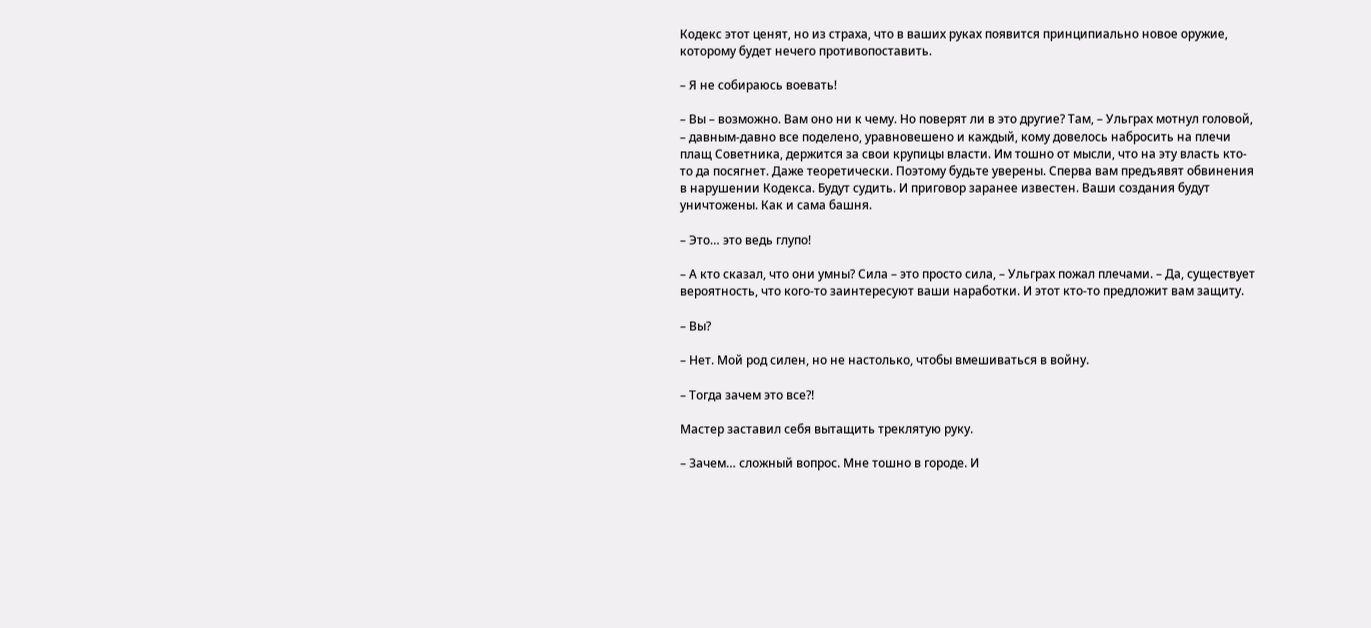Кодекс этот ценят, но из страха, что в ваших руках появится принципиально новое оружие, которому будет нечего противопоставить.

– Я не собираюсь воевать!

– Вы – возможно. Вам оно ни к чему. Но поверят ли в это другие? Там, – Ульграх мотнул головой, – давным-давно все поделено, уравновешено и каждый, кому довелось набросить на плечи плащ Советника, держится за свои крупицы власти. Им тошно от мысли, что на эту власть кто-то да посягнет. Даже теоретически. Поэтому будьте уверены. Сперва вам предъявят обвинения в нарушении Кодекса. Будут судить. И приговор заранее известен. Ваши создания будут уничтожены. Как и сама башня.

– Это… это ведь глупо!

– А кто сказал, что они умны? Сила – это просто сила, – Ульграх пожал плечами. – Да, существует вероятность, что кого-то заинтересуют ваши наработки. И этот кто-то предложит вам защиту.

– Вы?

– Нет. Мой род силен, но не настолько, чтобы вмешиваться в войну.

– Тогда зачем это все?!

Мастер заставил себя вытащить треклятую руку.

– Зачем… сложный вопрос. Мне тошно в городе. И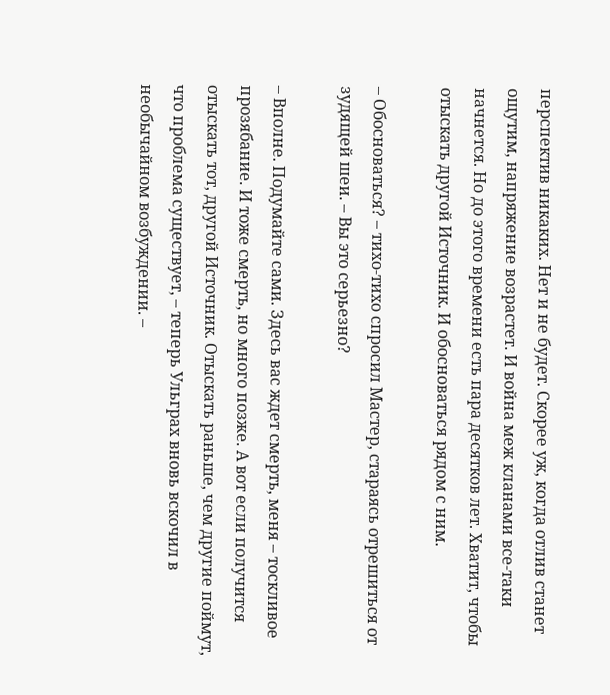перспектив никаких. Нет и не будет. Скорее уж, когда отлив станет ощутим, напряжение возрастет. И война меж кланами все-таки начнется. Но до этого времени есть пара десятков лет. Хватит, чтобы отыскать другой Источник. И обосноваться рядом с ним.

– Обосноваться? – тихо-тихо спросил Мастер, стараясь отрешиться от зудящей шеи. – Вы это серьезно?

– Вполне. Подумайте сами. Здесь вас ждет смерть, меня – тоскливое прозябание. И тоже смерть, но много позже. А вот если получится отыскать тот, другой Источник. Отыскать раньше, чем другие поймут, что проблема существует, – теперь Ульграх вновь вскочил в необычайном возбуждении. –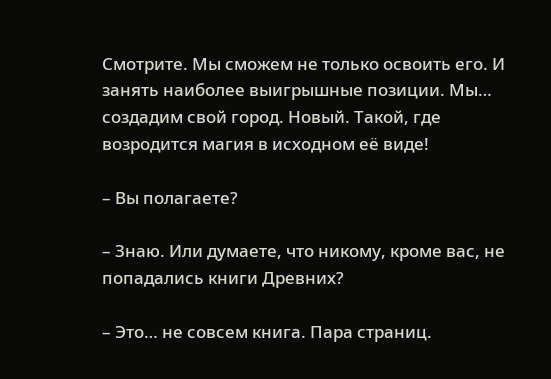Смотрите. Мы сможем не только освоить его. И занять наиболее выигрышные позиции. Мы… создадим свой город. Новый. Такой, где возродится магия в исходном её виде!

– Вы полагаете?

– Знаю. Или думаете, что никому, кроме вас, не попадались книги Древних?

– Это… не совсем книга. Пара страниц.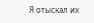Я отыскал их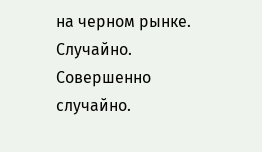на черном рынке. Случайно. Совершенно случайно.